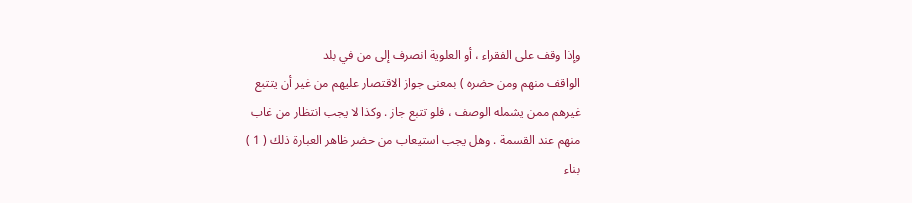وإذا وقف على الفقراء ، أو العلوية انصرف إلى من في بلد
الواقف منهم ومن حضره ) بمعنى جواز الاقتصار عليهم من غير أن يتتبع
غيرهم ممن يشمله الوصف ، فلو تتبع جاز . وكذا لا يجب انتظار من غاب
منهم عند القسمة . وهل يجب استيعاب من حضر ظاهر العبارة ذلك ( 1 )
بناء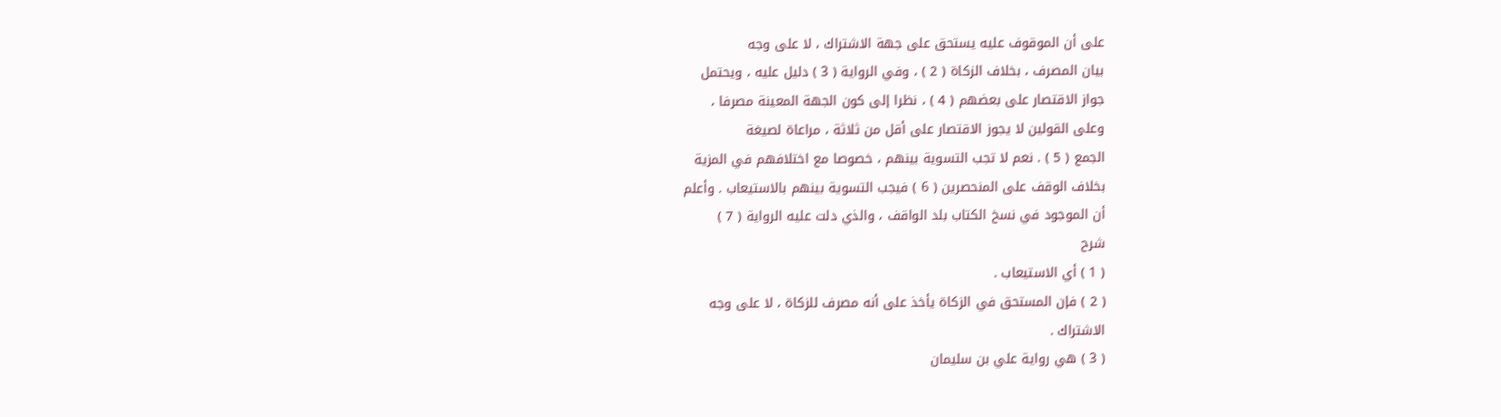على أن الموقوف عليه يستحق على جهة الاشتراك ، لا على وجه
بيان المصرف ، بخلاف الزكاة ( 2 ) ، وفي الرواية ( 3 ) دليل عليه ، ويحتمل
جواز الاقتصار على بعضهم ( 4 ) ، نظرا إلى كون الجهة المعينة مصرفا ،
وعلى القولين لا يجوز الاقتصار على أقل من ثلاثة ، مراعاة لصيغة
الجمع ( 5 ) . نعم لا تجب التسوية بينهم ، خصوصا مع اختلافهم في المزية
بخلاف الوقف على المنحصرين ( 6 ) فيجب التسوية بينهم بالاستيعاب . وأعلم
أن الموجود في نسخ الكتاب بلد الواقف ، والذي دلت عليه الرواية ( 7 )
شرح
( 1 ) أي الاستيعاب .
( 2 ) فإن المستحق في الزكاة يأخذ على أنه مصرف للزكاة ، لا على وجه
الاشتراك .
( 3 ) هي رواية علي بن سليمان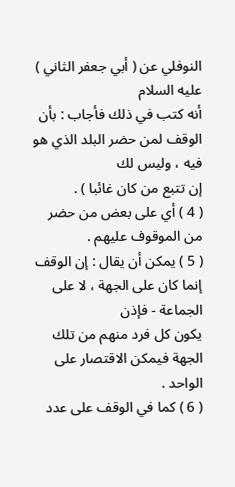النوفلي عن ( أبي جعفر الثاني ) عليه السلام
أنه كتب في ذلك فأجاب : بأن الوقف لمن حضر البلد الذي هو فيه ، وليس لك
إن تتبع من كان غائبا ) .
( 4 ) أي على بعض من حضر من الموقوف عليهم .
( 5 ) يمكن أن يقال : إن الوقف إنما كان على الجهة ، لا على الجماعة - فإذن
يكون كل فرد منهم من تلك الجهة فيمكن الاقتصار على الواحد .
( 6 ) كما في الوقف على عدد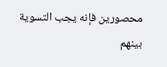محصورين فإنه يجب التسوية بينهم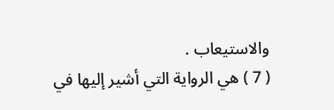والاستيعاب .
( 7 ) هي الرواية التي أشير إليها في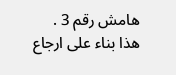هامش رقم 3 .
هذا بناء على ارجاع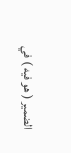الضمير ( هو فيه ) في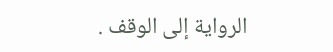الرواية إلى الوقف .